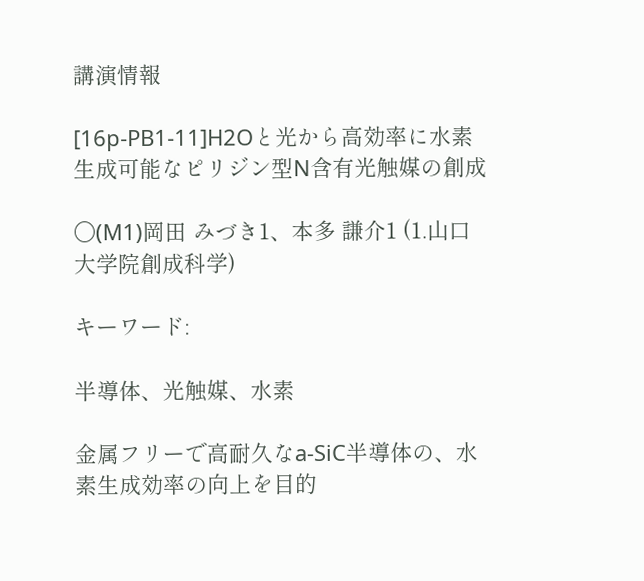講演情報

[16p-PB1-11]H2Oと光から高効率に水素生成可能なピリジン型N含有光触媒の創成

〇(M1)岡田 みづき1、本多 謙介1 (1.山口大学院創成科学)

キーワード:

半導体、光触媒、水素

金属フリーで高耐久なa-SiC半導体の、水素生成効率の向上を目的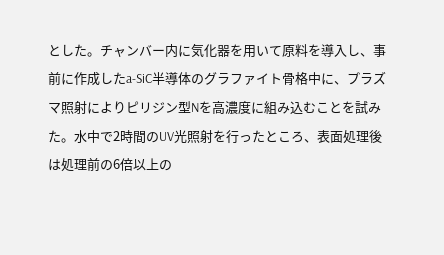とした。チャンバー内に気化器を用いて原料を導入し、事前に作成したa-SiC半導体のグラファイト骨格中に、プラズマ照射によりピリジン型Nを高濃度に組み込むことを試みた。水中で2時間のUV光照射を行ったところ、表面処理後は処理前の6倍以上の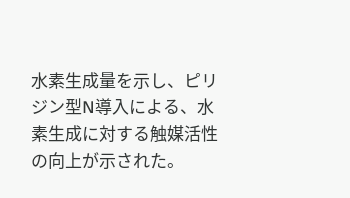水素生成量を示し、ピリジン型N導入による、水素生成に対する触媒活性の向上が示された。